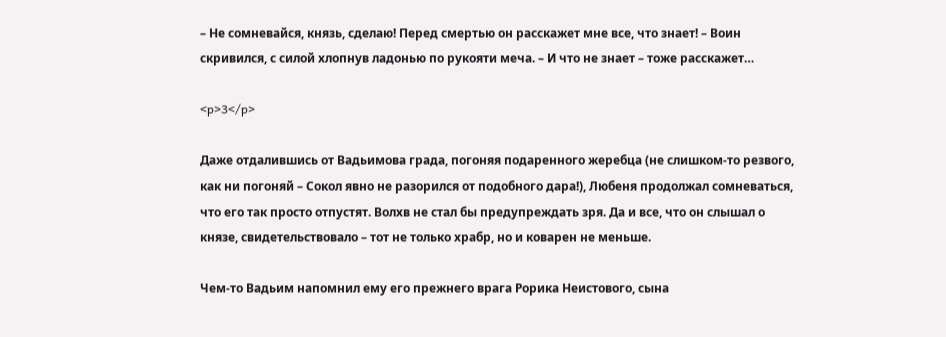– Не сомневайся, князь, сделаю! Перед смертью он расскажет мне все, что знает! – Воин скривился, с силой хлопнув ладонью по рукояти меча. – И что не знает – тоже расскажет…

<p>3</p>

Даже отдалившись от Вадьимова града, погоняя подаренного жеребца (не слишком-то резвого, как ни погоняй – Сокол явно не разорился от подобного дара!), Любеня продолжал сомневаться, что его так просто отпустят. Волхв не стал бы предупреждать зря. Да и все, что он слышал о князе, свидетельствовало – тот не только храбр, но и коварен не меньше.

Чем-то Вадьим напомнил ему его прежнего врага Рорика Неистового, сына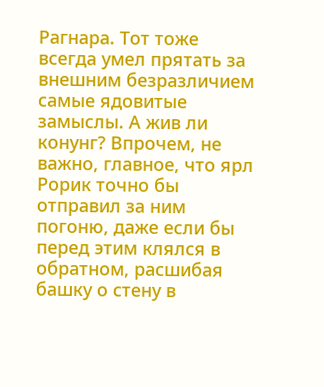Рагнара. Тот тоже всегда умел прятать за внешним безразличием самые ядовитые замыслы. А жив ли конунг? Впрочем, не важно, главное, что ярл Рорик точно бы отправил за ним погоню, даже если бы перед этим клялся в обратном, расшибая башку о стену в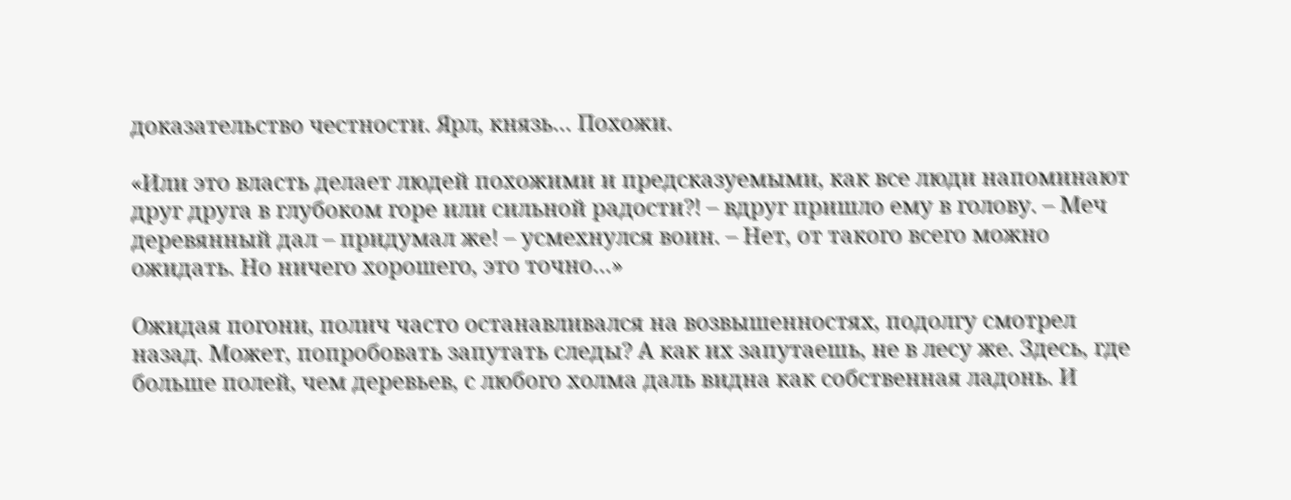доказательство честности. Ярл, князь… Похожи.

«Или это власть делает людей похожими и предсказуемыми, как все люди напоминают друг друга в глубоком горе или сильной радости?! – вдруг пришло ему в голову. – Меч деревянный дал – придумал же! – усмехнулся воин. – Нет, от такого всего можно ожидать. Но ничего хорошего, это точно…»

Ожидая погони, полич часто останавливался на возвышенностях, подолгу смотрел назад. Может, попробовать запутать следы? А как их запутаешь, не в лесу же. Здесь, где больше полей, чем деревьев, с любого холма даль видна как собственная ладонь. И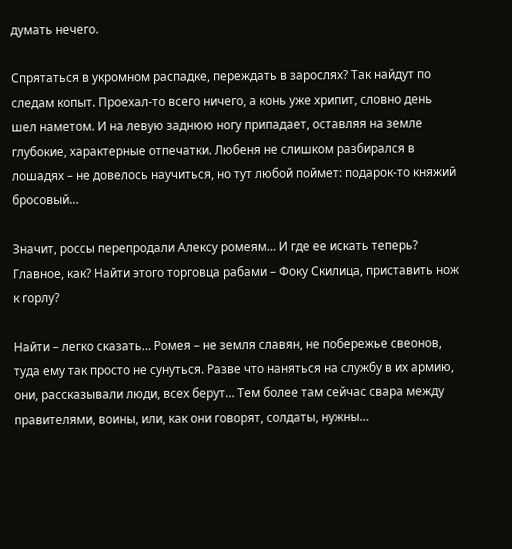думать нечего.

Спрятаться в укромном распадке, переждать в зарослях? Так найдут по следам копыт. Проехал-то всего ничего, а конь уже хрипит, словно день шел наметом. И на левую заднюю ногу припадает, оставляя на земле глубокие, характерные отпечатки. Любеня не слишком разбирался в лошадях – не довелось научиться, но тут любой поймет: подарок-то княжий бросовый…

Значит, россы перепродали Алексу ромеям… И где ее искать теперь? Главное, как? Найти этого торговца рабами – Фоку Скилица, приставить нож к горлу?

Найти – легко сказать… Ромея – не земля славян, не побережье свеонов, туда ему так просто не сунуться. Разве что наняться на службу в их армию, они, рассказывали люди, всех берут… Тем более там сейчас свара между правителями, воины, или, как они говорят, солдаты, нужны…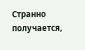Странно получается,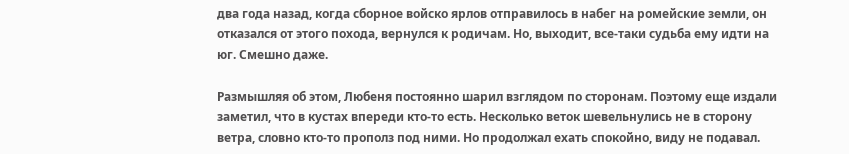два года назад, когда сборное войско ярлов отправилось в набег на ромейские земли, он отказался от этого похода, вернулся к родичам. Но, выходит, все-таки судьба ему идти на юг. Смешно даже.

Размышляя об этом, Любеня постоянно шарил взглядом по сторонам. Поэтому еще издали заметил, что в кустах впереди кто-то есть. Несколько веток шевельнулись не в сторону ветра, словно кто-то прополз под ними. Но продолжал ехать спокойно, виду не подавал.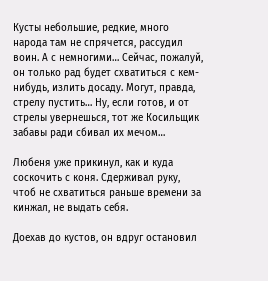Кусты небольшие, редкие, много народа там не спрячется, рассудил воин. А с немногими… Сейчас, пожалуй, он только рад будет схватиться с кем-нибудь, излить досаду. Могут, правда, стрелу пустить… Ну, если готов, и от стрелы увернешься, тот же Косильщик забавы ради сбивал их мечом…

Любеня уже прикинул, как и куда соскочить с коня. Сдерживал руку, чтоб не схватиться раньше времени за кинжал, не выдать себя.

Доехав до кустов, он вдруг остановил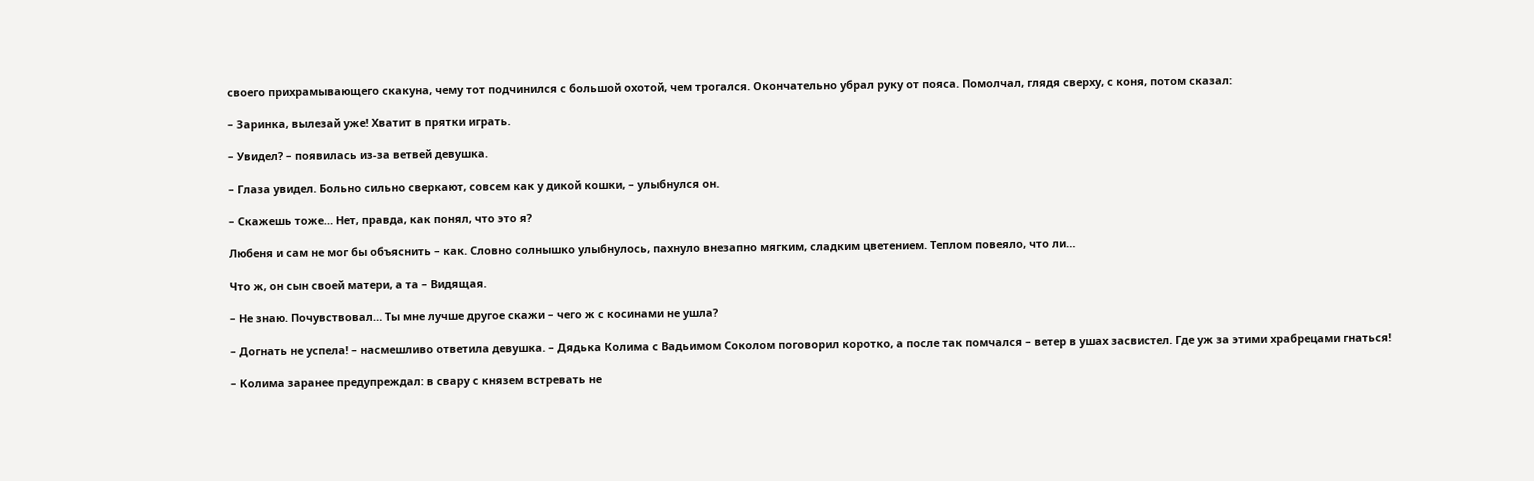своего прихрамывающего скакуна, чему тот подчинился с большой охотой, чем трогался. Окончательно убрал руку от пояса. Помолчал, глядя сверху, с коня, потом сказал:

– Заринка, вылезай уже! Хватит в прятки играть.

– Увидел? – появилась из-за ветвей девушка.

– Глаза увидел. Больно сильно сверкают, совсем как у дикой кошки, – улыбнулся он.

– Скажешь тоже… Нет, правда, как понял, что это я?

Любеня и сам не мог бы объяснить – как. Словно солнышко улыбнулось, пахнуло внезапно мягким, сладким цветением. Теплом повеяло, что ли…

Что ж, он сын своей матери, а та – Видящая.

– Не знаю. Почувствовал… Ты мне лучше другое скажи – чего ж с косинами не ушла?

– Догнать не успела! – насмешливо ответила девушка. – Дядька Колима с Вадьимом Соколом поговорил коротко, а после так помчался – ветер в ушах засвистел. Где уж за этими храбрецами гнаться!

– Колима заранее предупреждал: в свару с князем встревать не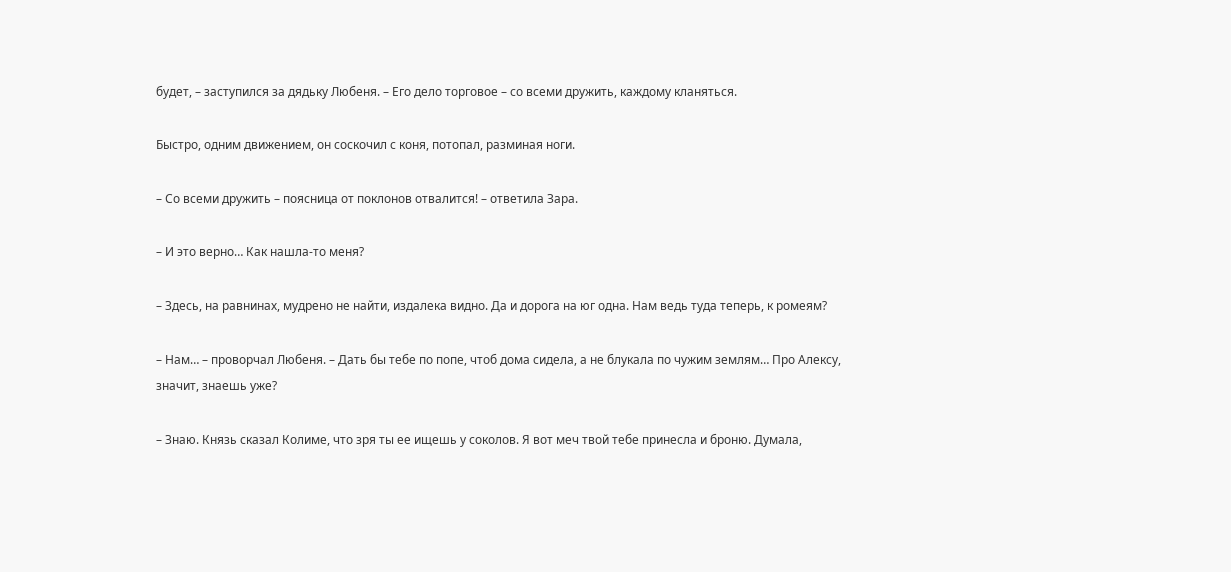будет, – заступился за дядьку Любеня. – Его дело торговое – со всеми дружить, каждому кланяться.

Быстро, одним движением, он соскочил с коня, потопал, разминая ноги.

– Со всеми дружить – поясница от поклонов отвалится! – ответила Зара.

– И это верно… Как нашла-то меня?

– Здесь, на равнинах, мудрено не найти, издалека видно. Да и дорога на юг одна. Нам ведь туда теперь, к ромеям?

– Нам… – проворчал Любеня. – Дать бы тебе по попе, чтоб дома сидела, а не блукала по чужим землям… Про Алексу, значит, знаешь уже?

– Знаю. Князь сказал Колиме, что зря ты ее ищешь у соколов. Я вот меч твой тебе принесла и броню. Думала,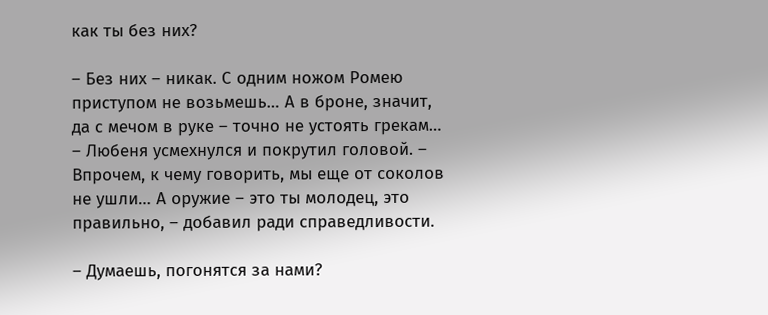как ты без них?

– Без них – никак. С одним ножом Ромею приступом не возьмешь… А в броне, значит, да с мечом в руке – точно не устоять грекам… – Любеня усмехнулся и покрутил головой. – Впрочем, к чему говорить, мы еще от соколов не ушли… А оружие – это ты молодец, это правильно, – добавил ради справедливости.

– Думаешь, погонятся за нами?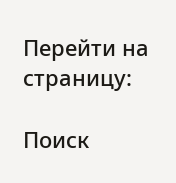Перейти на страницу:

Поиск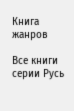Книга жанров

Все книги серии Русь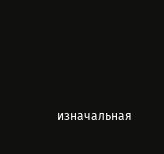изначальная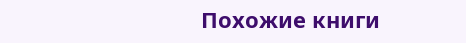Похожие книги